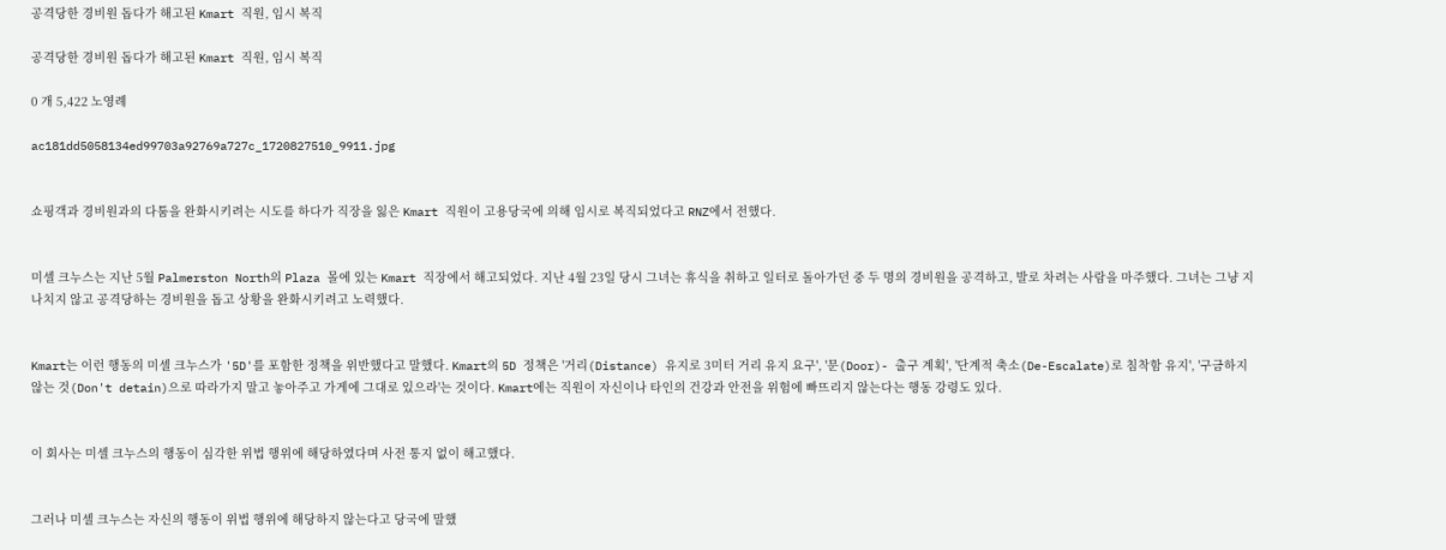공격당한 경비원 돕다가 해고된 Kmart 직원, 임시 복직

공격당한 경비원 돕다가 해고된 Kmart 직원, 임시 복직

0 개 5,422 노영례

ac181dd5058134ed99703a92769a727c_1720827510_9911.jpg


쇼핑객과 경비원과의 다툼을 완화시키려는 시도를 하다가 직장을 잃은 Kmart 직원이 고용당국에 의해 임시로 복직되었다고 RNZ에서 전했다.


미셀 크누스는 지난 5월 Palmerston North의 Plaza 몰에 있는 Kmart 직장에서 해고되었다. 지난 4월 23일 당시 그녀는 휴식을 취하고 일터로 돌아가던 중 두 명의 경비원을 공격하고, 발로 차려는 사람을 마주했다. 그녀는 그냥 지나치지 않고 공격당하는 경비원을 돕고 상황을 완화시키려고 노력했다.


Kmart는 이런 행동의 미셀 크누스가 '5D'를 포함한 정책을 위반했다고 말했다. Kmart의 5D 정책은 '거리(Distance) 유지로 3미터 거리 유지 요구', '문(Door)- 출구 계획', '단계적 축소(De-Escalate)로 침착함 유지', '구금하지 않는 것(Don't detain)으로 따라가지 말고 놓아주고 가게에 그대로 있으라'는 것이다. Kmart에는 직원이 자신이나 타인의 건강과 안전을 위험에 빠뜨리지 않는다는 행동 강령도 있다.


이 회사는 미셀 크누스의 행동이 심각한 위법 행위에 해당하였다며 사전 통지 없이 해고했다.


그러나 미셀 크누스는 자신의 행동이 위법 행위에 해당하지 않는다고 당국에 말했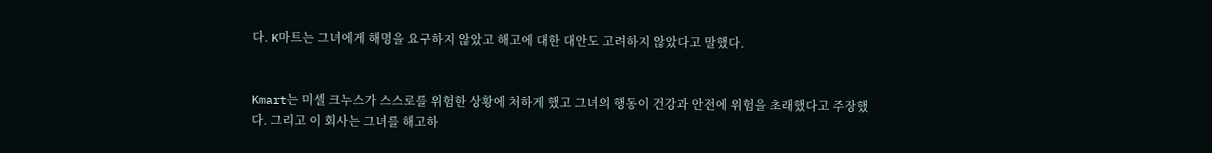다. K마트는 그녀에게 해명을 요구하지 않았고 해고에 대한 대안도 고려하지 않았다고 말했다.


Kmart는 미셀 크누스가 스스로를 위험한 상황에 처하게 했고 그녀의 행동이 건강과 안전에 위험을 초래했다고 주장했다. 그리고 이 회사는 그녀를 해고하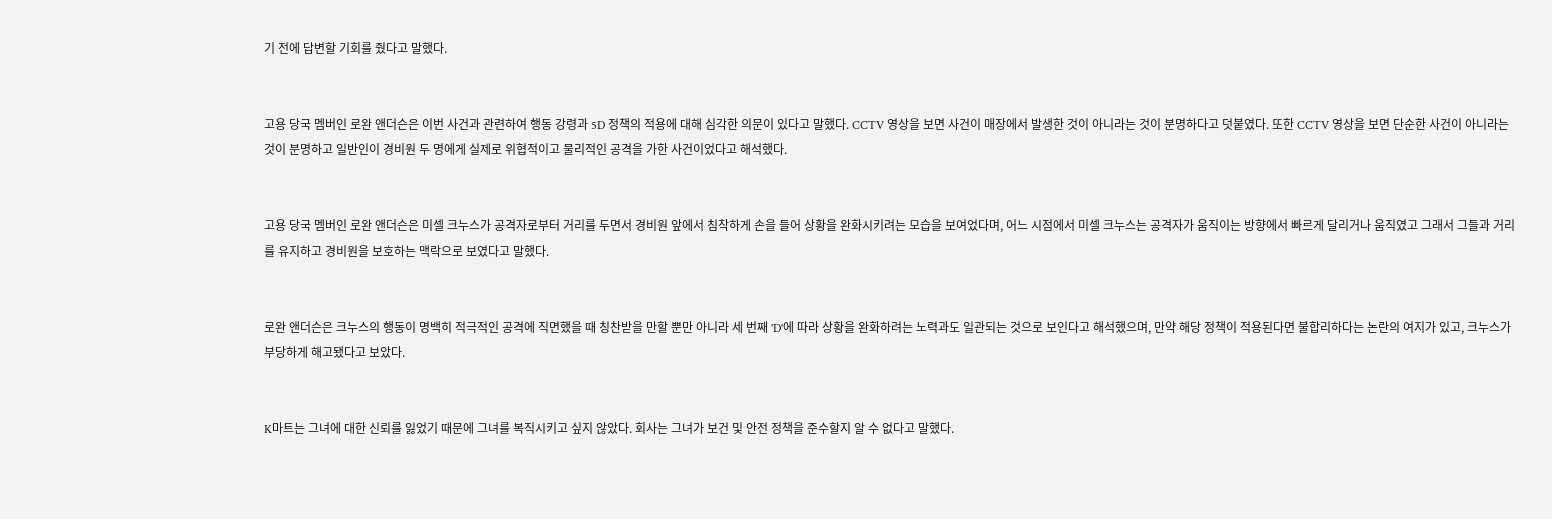기 전에 답변할 기회를 줬다고 말했다.


고용 당국 멤버인 로완 앤더슨은 이번 사건과 관련하여 행동 강령과 5D 정책의 적용에 대해 심각한 의문이 있다고 말했다. CCTV 영상을 보면 사건이 매장에서 발생한 것이 아니라는 것이 분명하다고 덧붙였다. 또한 CCTV 영상을 보면 단순한 사건이 아니라는 것이 분명하고 일반인이 경비원 두 명에게 실제로 위협적이고 물리적인 공격을 가한 사건이었다고 해석했다.


고용 당국 멤버인 로완 앤더슨은 미셀 크누스가 공격자로부터 거리를 두면서 경비원 앞에서 침착하게 손을 들어 상황을 완화시키려는 모습을 보여었다며, 어느 시점에서 미셀 크누스는 공격자가 움직이는 방향에서 빠르게 달리거나 움직였고 그래서 그들과 거리를 유지하고 경비원을 보호하는 맥락으로 보였다고 말했다.


로완 앤더슨은 크누스의 행동이 명백히 적극적인 공격에 직면했을 때 칭찬받을 만할 뿐만 아니라 세 번째 'D'에 따라 상황을 완화하려는 노력과도 일관되는 것으로 보인다고 해석했으며, 만약 해당 정책이 적용된다면 불합리하다는 논란의 여지가 있고, 크누스가 부당하게 해고됐다고 보았다.


K마트는 그녀에 대한 신뢰를 잃었기 때문에 그녀를 복직시키고 싶지 않았다. 회사는 그녀가 보건 및 안전 정책을 준수할지 알 수 없다고 말했다.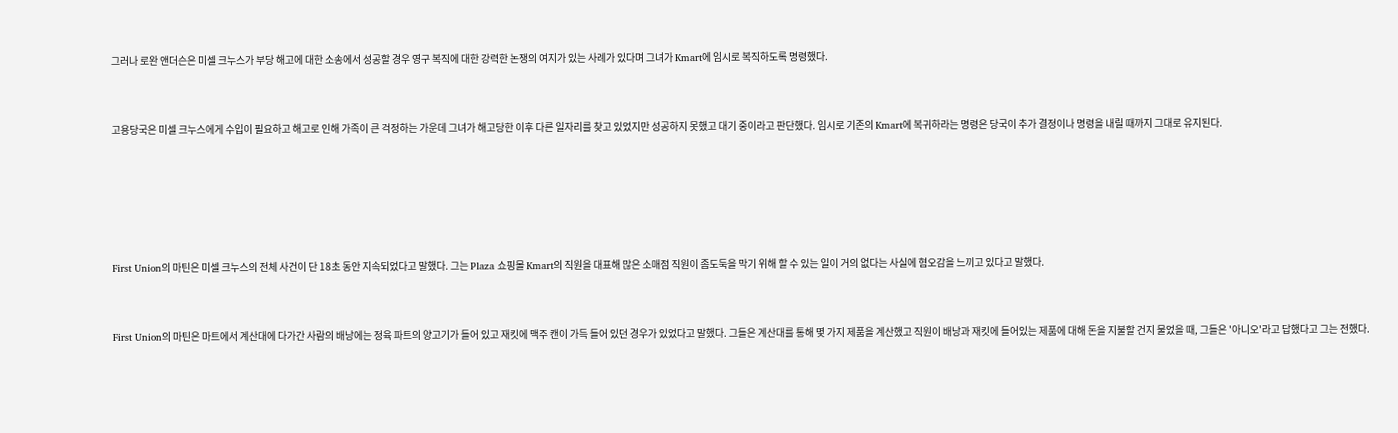그러나 로완 앤더슨은 미셀 크누스가 부당 해고에 대한 소송에서 성공할 경우 영구 복직에 대한 강력한 논쟁의 여지가 있는 사례가 있다며 그녀가 Kmart에 임시로 복직하도록 명령했다.


고용당국은 미셀 크누스에게 수입이 필요하고 해고로 인해 가족이 큰 걱정하는 가운데 그녀가 해고당한 이후 다른 일자리를 찾고 있었지만 성공하지 못했고 대기 중이라고 판단했다. 임시로 기존의 Kmart에 복귀하라는 명령은 당국이 추가 결정이나 명령을 내릴 때까지 그대로 유지된다.





First Union의 마틴은 미셀 크누스의 전체 사건이 단 18초 동안 지속되었다고 말했다. 그는 Plaza 쇼핑몰 Kmart의 직원을 대표해 많은 소매점 직원이 좀도둑을 막기 위해 할 수 있는 일이 거의 없다는 사실에 혐오감을 느끼고 있다고 말했다.


First Union의 마틴은 마트에서 계산대에 다가간 사람의 배낭에는 정육 파트의 양고기가 들어 있고 재킷에 맥주 캔이 가득 들어 있던 경우가 있었다고 말했다. 그들은 계산대를 통해 몇 가지 제품을 계산했고 직원이 배낭과 재킷에 들어있는 제품에 대해 돈을 지불할 건지 물었을 때, 그들은 '아니오'라고 답했다고 그는 전했다.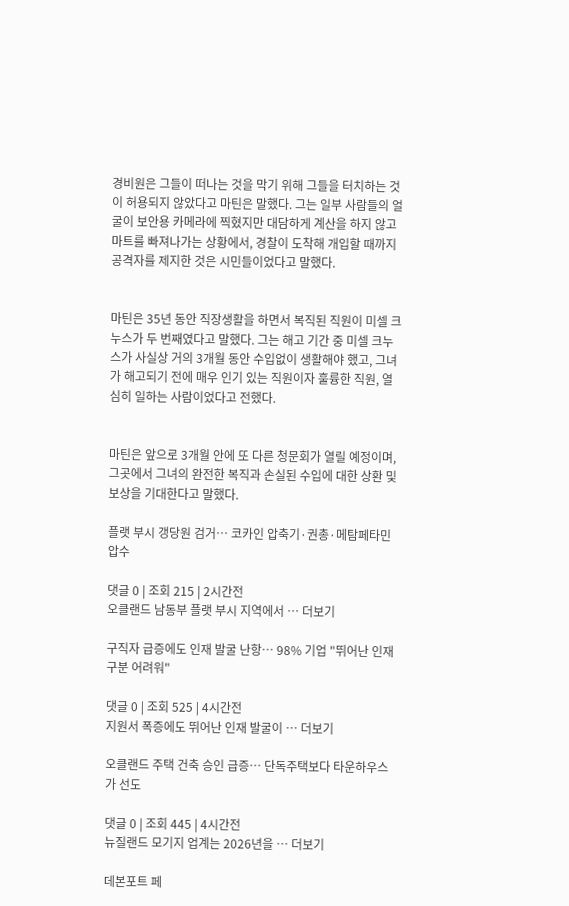경비원은 그들이 떠나는 것을 막기 위해 그들을 터치하는 것이 허용되지 않았다고 마틴은 말했다. 그는 일부 사람들의 얼굴이 보안용 카메라에 찍혔지만 대담하게 계산을 하지 않고 마트를 빠져나가는 상황에서, 경찰이 도착해 개입할 때까지 공격자를 제지한 것은 시민들이었다고 말했다.


마틴은 35년 동안 직장생활을 하면서 복직된 직원이 미셀 크누스가 두 번째였다고 말했다. 그는 해고 기간 중 미셀 크누스가 사실상 거의 3개월 동안 수입없이 생활해야 했고, 그녀가 해고되기 전에 매우 인기 있는 직원이자 훌륭한 직원, 열심히 일하는 사람이었다고 전했다.


마틴은 앞으로 3개월 안에 또 다른 청문회가 열릴 예정이며, 그곳에서 그녀의 완전한 복직과 손실된 수입에 대한 상환 및 보상을 기대한다고 말했다.

플랫 부시 갱당원 검거… 코카인 압축기·권총·메탐페타민 압수

댓글 0 | 조회 215 | 2시간전
오클랜드 남동부 플랫 부시 지역에서 … 더보기

구직자 급증에도 인재 발굴 난항… 98% 기업 "뛰어난 인재 구분 어려워"

댓글 0 | 조회 525 | 4시간전
지원서 폭증에도 뛰어난 인재 발굴이 … 더보기

오클랜드 주택 건축 승인 급증… 단독주택보다 타운하우스가 선도

댓글 0 | 조회 445 | 4시간전
뉴질랜드 모기지 업계는 2026년을 … 더보기

데본포트 페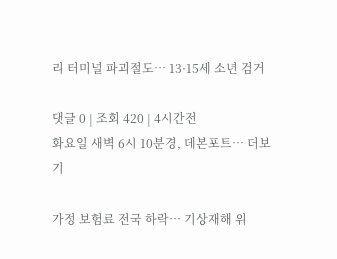리 터미널 파괴절도… 13·15세 소년 검거

댓글 0 | 조회 420 | 4시간전
화요일 새벽 6시 10분경, 데본포트… 더보기

가정 보험료 전국 하락… 기상재해 위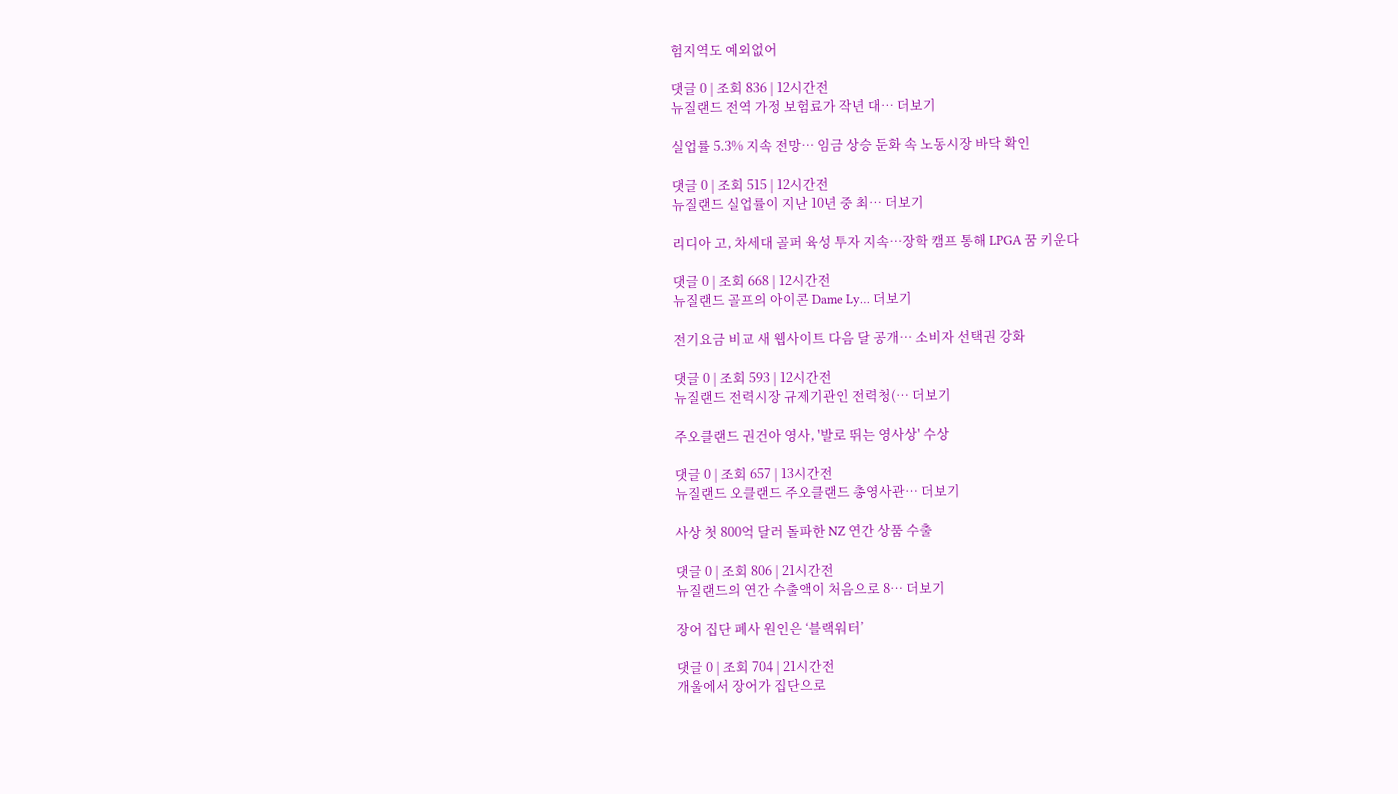험지역도 예외없어

댓글 0 | 조회 836 | 12시간전
뉴질랜드 전역 가정 보험료가 작년 대… 더보기

실업률 5.3% 지속 전망… 임금 상승 둔화 속 노동시장 바닥 확인

댓글 0 | 조회 515 | 12시간전
뉴질랜드 실업률이 지난 10년 중 최… 더보기

리디아 고, 차세대 골퍼 육성 투자 지속…장학 캠프 통해 LPGA 꿈 키운다

댓글 0 | 조회 668 | 12시간전
뉴질랜드 골프의 아이콘 Dame Ly… 더보기

전기요금 비교 새 웹사이트 다음 달 공개… 소비자 선택권 강화

댓글 0 | 조회 593 | 12시간전
뉴질랜드 전력시장 규제기관인 전력청(… 더보기

주오클랜드 권건아 영사, '발로 뛰는 영사상' 수상

댓글 0 | 조회 657 | 13시간전
뉴질랜드 오클랜드 주오클랜드 총영사관… 더보기

사상 첫 800억 달러 돌파한 NZ 연간 상품 수출

댓글 0 | 조회 806 | 21시간전
뉴질랜드의 연간 수출액이 처음으로 8… 더보기

장어 집단 폐사 원인은 ‘블랙워터’

댓글 0 | 조회 704 | 21시간전
개울에서 장어가 집단으로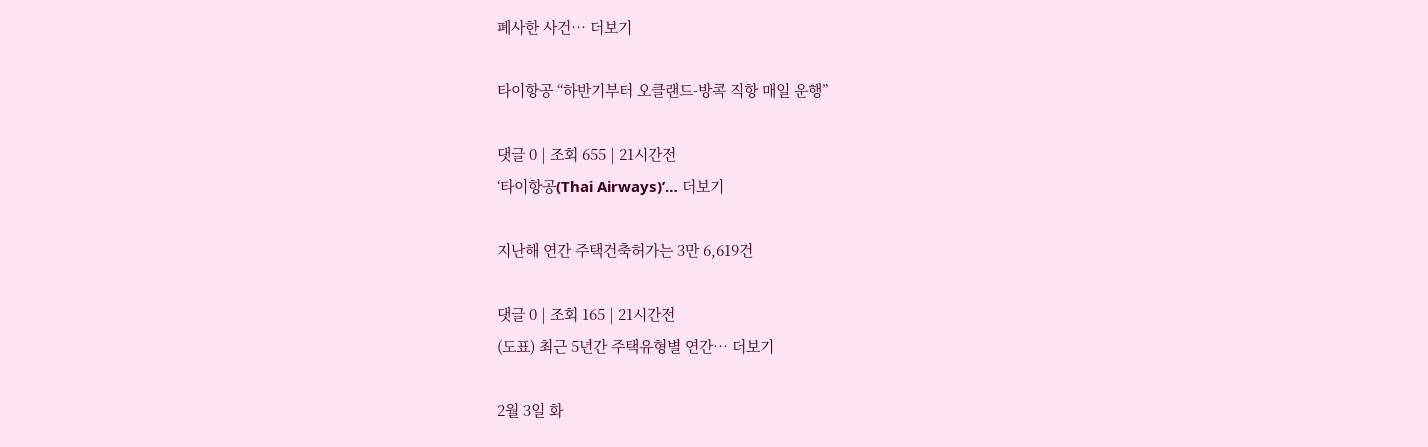폐사한 사건… 더보기

타이항공 “하반기부터 오클랜드-방콕 직항 매일 운행”

댓글 0 | 조회 655 | 21시간전
‘타이항공(Thai Airways)’… 더보기

지난해 연간 주택건축허가는 3만 6,619건

댓글 0 | 조회 165 | 21시간전
(도표) 최근 5년간 주택유형별 연간… 더보기

2월 3일 화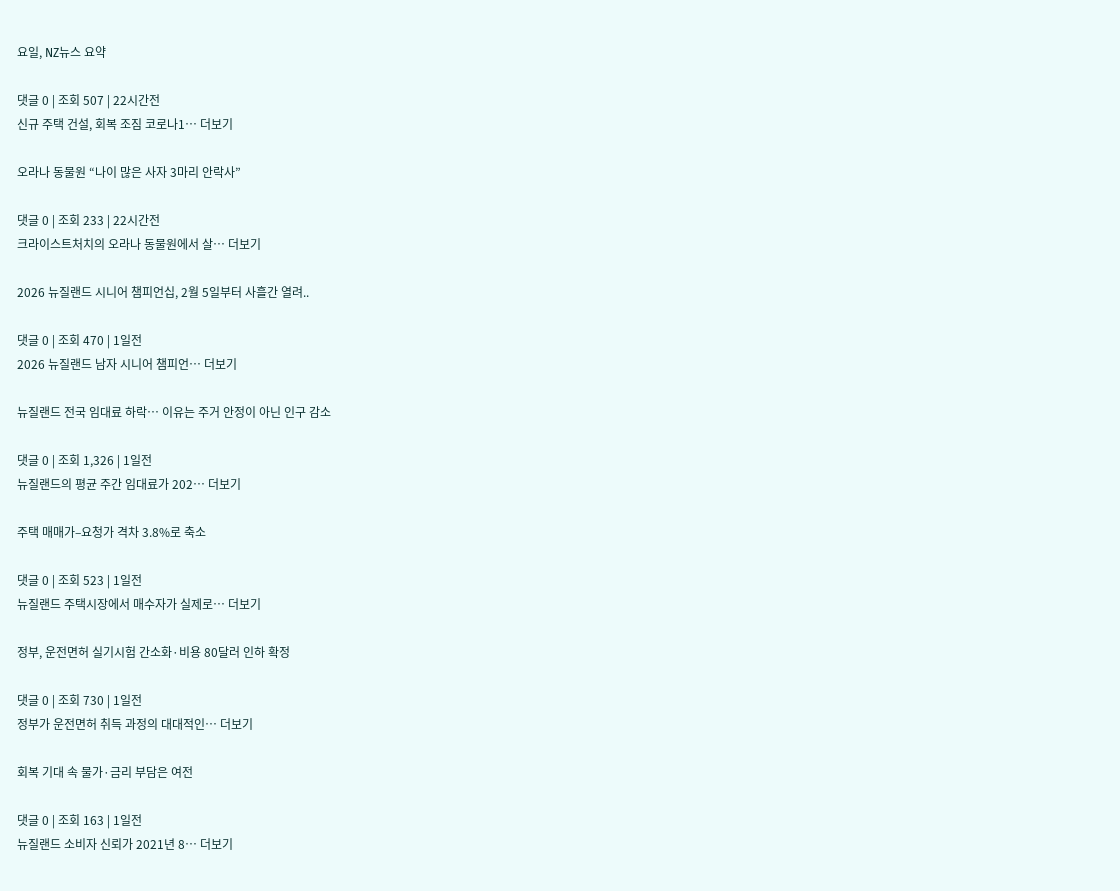요일, NZ뉴스 요약

댓글 0 | 조회 507 | 22시간전
신규 주택 건설, 회복 조짐 코로나1… 더보기

오라나 동물원 “나이 많은 사자 3마리 안락사”

댓글 0 | 조회 233 | 22시간전
크라이스트처치의 오라나 동물원에서 살… 더보기

2026 뉴질랜드 시니어 챔피언십, 2월 5일부터 사흘간 열려..

댓글 0 | 조회 470 | 1일전
2026 뉴질랜드 남자 시니어 챔피언… 더보기

뉴질랜드 전국 임대료 하락… 이유는 주거 안정이 아닌 인구 감소

댓글 0 | 조회 1,326 | 1일전
뉴질랜드의 평균 주간 임대료가 202… 더보기

주택 매매가–요청가 격차 3.8%로 축소

댓글 0 | 조회 523 | 1일전
뉴질랜드 주택시장에서 매수자가 실제로… 더보기

정부, 운전면허 실기시험 간소화·비용 80달러 인하 확정

댓글 0 | 조회 730 | 1일전
정부가 운전면허 취득 과정의 대대적인… 더보기

회복 기대 속 물가·금리 부담은 여전

댓글 0 | 조회 163 | 1일전
뉴질랜드 소비자 신뢰가 2021년 8… 더보기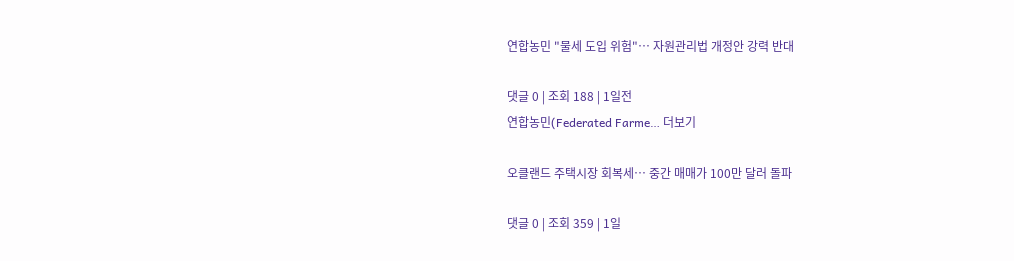연합농민 "물세 도입 위험"… 자원관리법 개정안 강력 반대

댓글 0 | 조회 188 | 1일전
연합농민(Federated Farme… 더보기

오클랜드 주택시장 회복세… 중간 매매가 100만 달러 돌파

댓글 0 | 조회 359 | 1일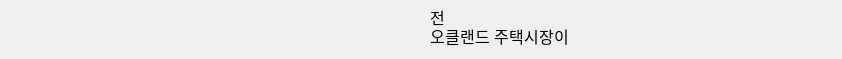전
오클랜드 주택시장이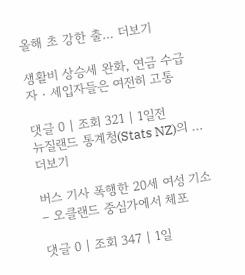올해 초 강한 출… 더보기

생활비 상승세 완화, 연금 수급자‧세입자들은 여전히 고통

댓글 0 | 조회 321 | 1일전
뉴질랜드 통계청(Stats NZ)의 … 더보기

버스 기사 폭행한 20세 여성 기소 – 오클랜드 중심가에서 체포

댓글 0 | 조회 347 | 1일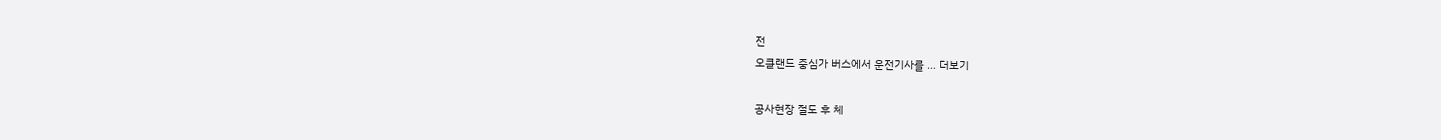전
오클랜드 중심가 버스에서 운전기사를 … 더보기

공사현장 절도 후 체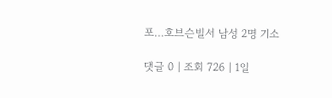포…호브슨빌서 남성 2명 기소

댓글 0 | 조회 726 | 1일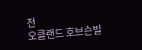전
오클랜드 호브슨빌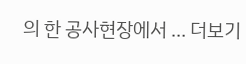의 한 공사현장에서 … 더보기